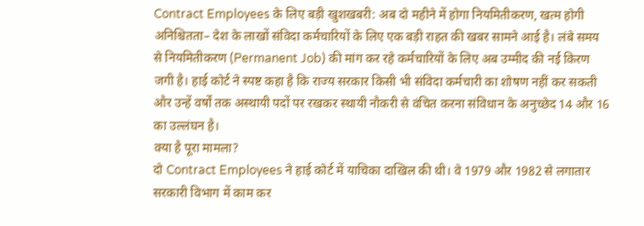Contract Employees के लिए बड़ी खुशखबरी: अब दो महीने में होगा नियमितीकरण, खत्म होगी अनिश्चितता– देश के लाखों संविदा कर्मचारियों के लिए एक बड़ी राहत की खबर सामने आई है। लंबे समय से नियमितीकरण (Permanent Job) की मांग कर रहे कर्मचारियों के लिए अब उम्मीद की नई किरण जगी है। हाई कोर्ट ने स्पष्ट कहा है कि राज्य सरकार किसी भी संविदा कर्मचारी का शोषण नहीं कर सकती और उन्हें वर्षों तक अस्थायी पदों पर रखकर स्थायी नौकरी से वंचित करना संविधान के अनुच्छेद 14 और 16 का उल्लंघन है।
क्या है पूरा मामला?
दो Contract Employees ने हाई कोर्ट में याचिका दाखिल की थी। वे 1979 और 1982 से लगातार सरकारी विभाग में काम कर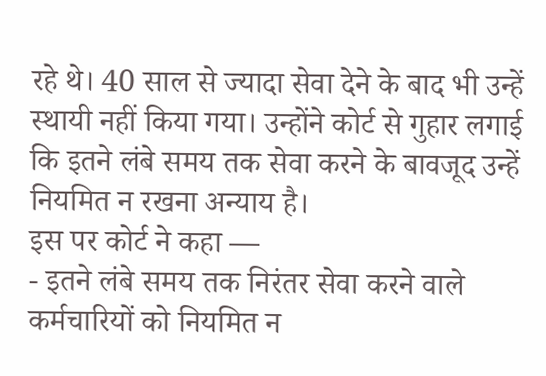रहे थे। 40 साल से ज्यादा सेवा देने के बाद भी उन्हें स्थायी नहीं किया गया। उन्होंने कोर्ट से गुहार लगाई कि इतने लंबे समय तक सेवा करने के बावजूद उन्हें नियमित न रखना अन्याय है।
इस पर कोर्ट ने कहा —
- इतने लंबे समय तक निरंतर सेवा करने वाले कर्मचारियों को नियमित न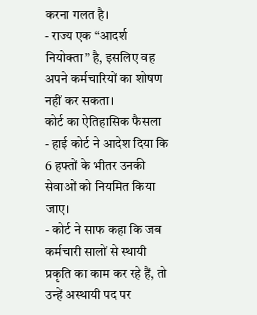करना गलत है।
- राज्य एक “आदर्श नियोक्ता” है, इसलिए वह अपने कर्मचारियों का शोषण नहीं कर सकता।
कोर्ट का ऐतिहासिक फैसला
- हाई कोर्ट ने आदेश दिया कि 6 हफ्तों के भीतर उनकी सेवाओं को नियमित किया जाए।
- कोर्ट ने साफ कहा कि जब कर्मचारी सालों से स्थायी प्रकृति का काम कर रहे हैं, तो उन्हें अस्थायी पद पर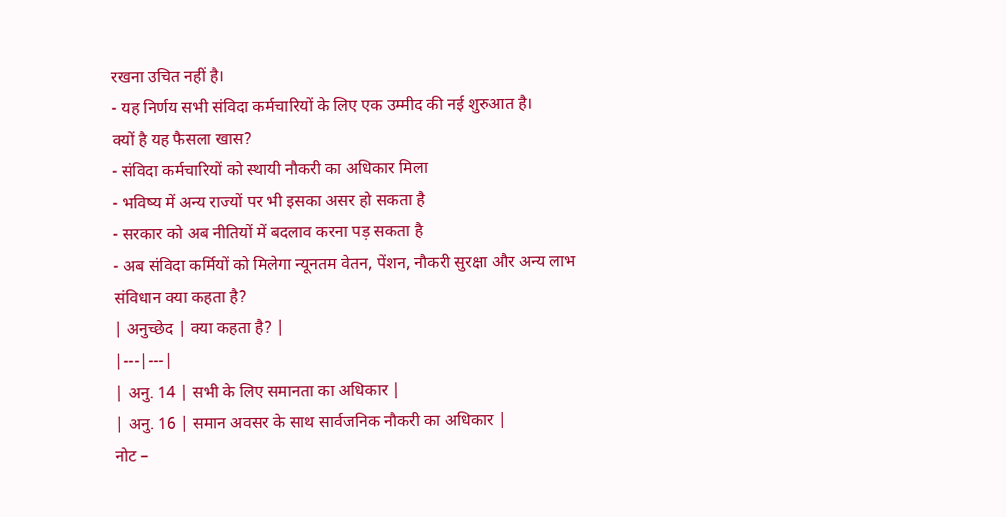रखना उचित नहीं है।
- यह निर्णय सभी संविदा कर्मचारियों के लिए एक उम्मीद की नई शुरुआत है।
क्यों है यह फैसला खास?
- संविदा कर्मचारियों को स्थायी नौकरी का अधिकार मिला
- भविष्य में अन्य राज्यों पर भी इसका असर हो सकता है
- सरकार को अब नीतियों में बदलाव करना पड़ सकता है
- अब संविदा कर्मियों को मिलेगा न्यूनतम वेतन, पेंशन, नौकरी सुरक्षा और अन्य लाभ
संविधान क्या कहता है?
| अनुच्छेद | क्या कहता है? |
|---|---|
| अनु. 14 | सभी के लिए समानता का अधिकार |
| अनु. 16 | समान अवसर के साथ सार्वजनिक नौकरी का अधिकार |
नोट –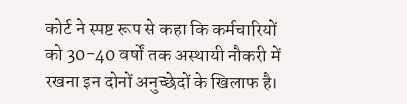कोर्ट ने स्पष्ट रूप से कहा कि कर्मचारियों को 30-40 वर्षों तक अस्थायी नौकरी में रखना इन दोनों अनुच्छेदों के खिलाफ है।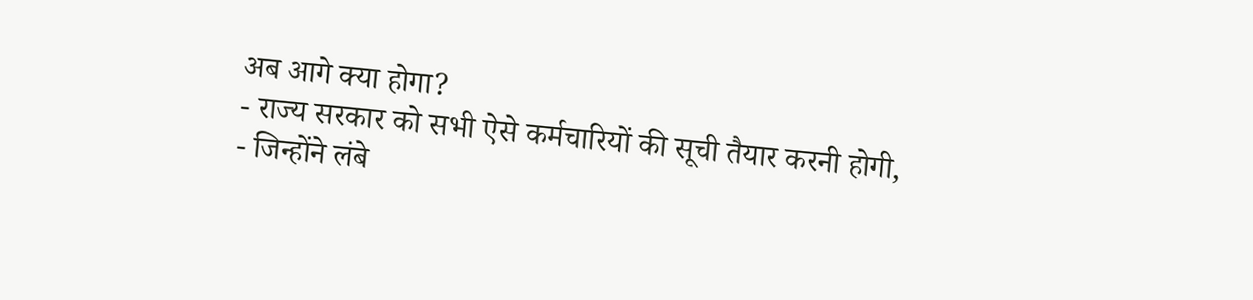अब आगे क्या होगा?
- राज्य सरकार को सभी ऐसे कर्मचारियों की सूची तैयार करनी होगी,
- जिन्होंने लंबे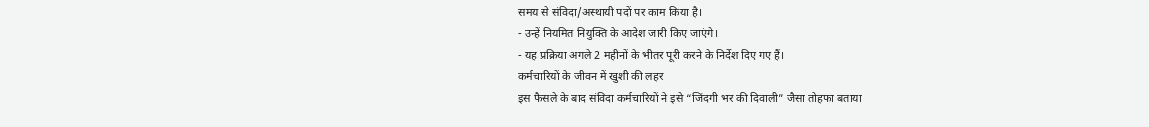समय से संविदा/अस्थायी पदों पर काम किया है।
- उन्हें नियमित नियुक्ति के आदेश जारी किए जाएंगे।
- यह प्रक्रिया अगले 2 महीनों के भीतर पूरी करने के निर्देश दिए गए हैं।
कर्मचारियों के जीवन में खुशी की लहर
इस फैसले के बाद संविदा कर्मचारियों ने इसे “जिंदगी भर की दिवाली” जैसा तोहफा बताया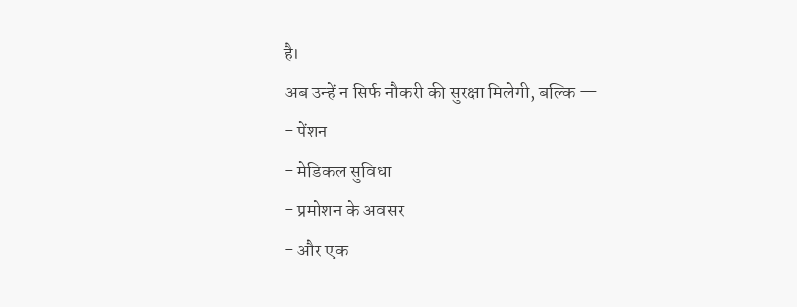है।
अब उन्हें न सिर्फ नौकरी की सुरक्षा मिलेगी, बल्कि —
- पेंशन
- मेडिकल सुविधा
- प्रमोशन के अवसर
- और एक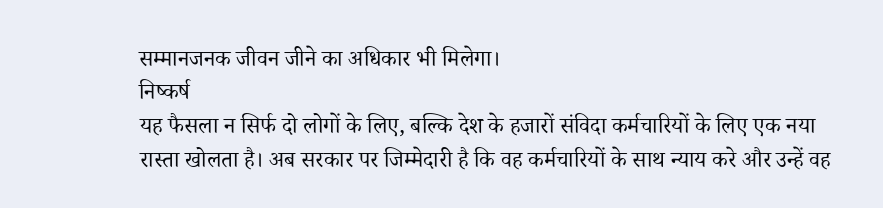सम्मानजनक जीवन जीने का अधिकार भी मिलेगा।
निष्कर्ष
यह फैसला न सिर्फ दो लोगों के लिए, बल्कि देश के हजारों संविदा कर्मचारियों के लिए एक नया रास्ता खोलता है। अब सरकार पर जिम्मेदारी है कि वह कर्मचारियों के साथ न्याय करे और उन्हें वह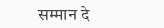सम्मान दे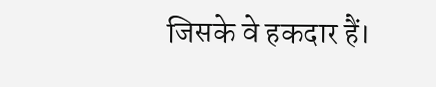जिसके वे हकदार हैं।